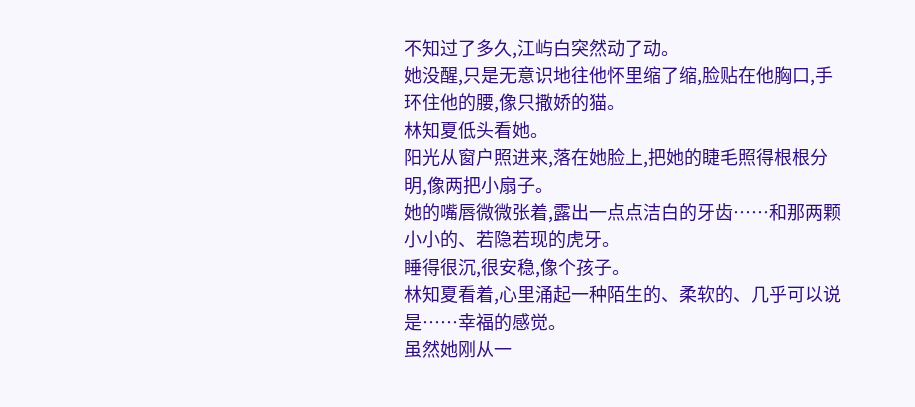不知过了多久,江屿白突然动了动。
她没醒,只是无意识地往他怀里缩了缩,脸贴在他胸口,手环住他的腰,像只撒娇的猫。
林知夏低头看她。
阳光从窗户照进来,落在她脸上,把她的睫毛照得根根分明,像两把小扇子。
她的嘴唇微微张着,露出一点点洁白的牙齿……和那两颗小小的、若隐若现的虎牙。
睡得很沉,很安稳,像个孩子。
林知夏看着,心里涌起一种陌生的、柔软的、几乎可以说是……幸福的感觉。
虽然她刚从一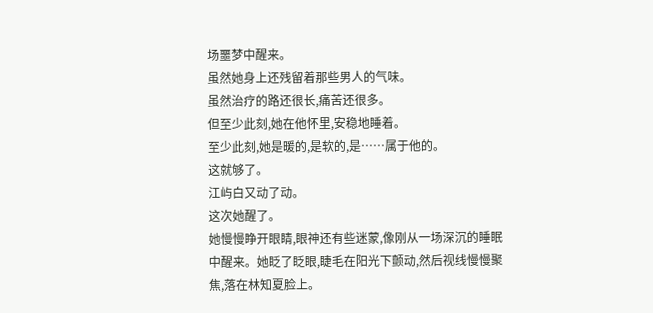场噩梦中醒来。
虽然她身上还残留着那些男人的气味。
虽然治疗的路还很长,痛苦还很多。
但至少此刻,她在他怀里,安稳地睡着。
至少此刻,她是暖的,是软的,是……属于他的。
这就够了。
江屿白又动了动。
这次她醒了。
她慢慢睁开眼睛,眼神还有些迷蒙,像刚从一场深沉的睡眠中醒来。她眨了眨眼,睫毛在阳光下颤动,然后视线慢慢聚焦,落在林知夏脸上。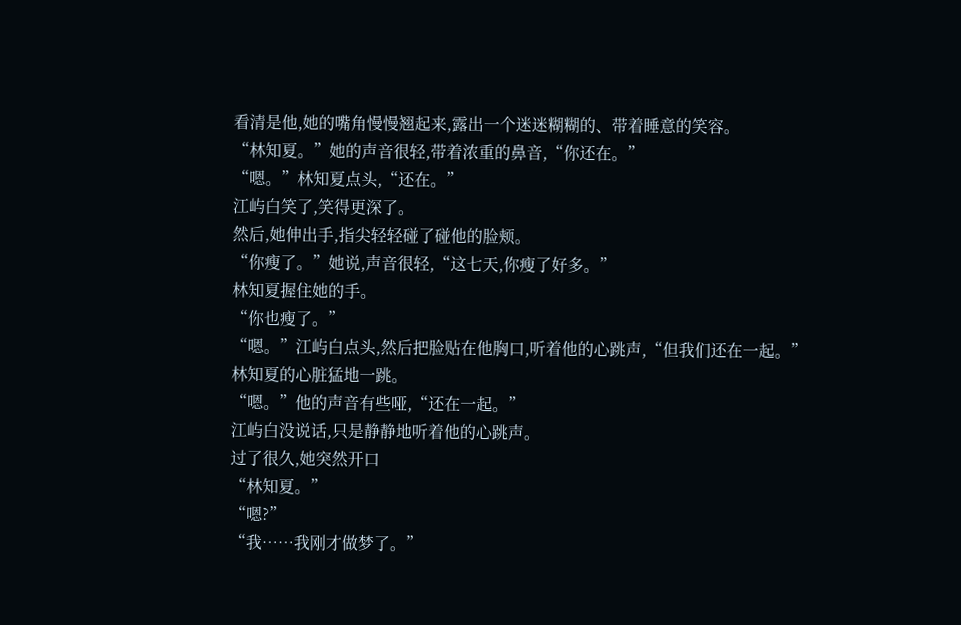看清是他,她的嘴角慢慢翘起来,露出一个迷迷糊糊的、带着睡意的笑容。
“林知夏。”她的声音很轻,带着浓重的鼻音,“你还在。”
“嗯。”林知夏点头,“还在。”
江屿白笑了,笑得更深了。
然后,她伸出手,指尖轻轻碰了碰他的脸颊。
“你瘦了。”她说,声音很轻,“这七天,你瘦了好多。”
林知夏握住她的手。
“你也瘦了。”
“嗯。”江屿白点头,然后把脸贴在他胸口,听着他的心跳声,“但我们还在一起。”
林知夏的心脏猛地一跳。
“嗯。”他的声音有些哑,“还在一起。”
江屿白没说话,只是静静地听着他的心跳声。
过了很久,她突然开口
“林知夏。”
“嗯?”
“我……我刚才做梦了。”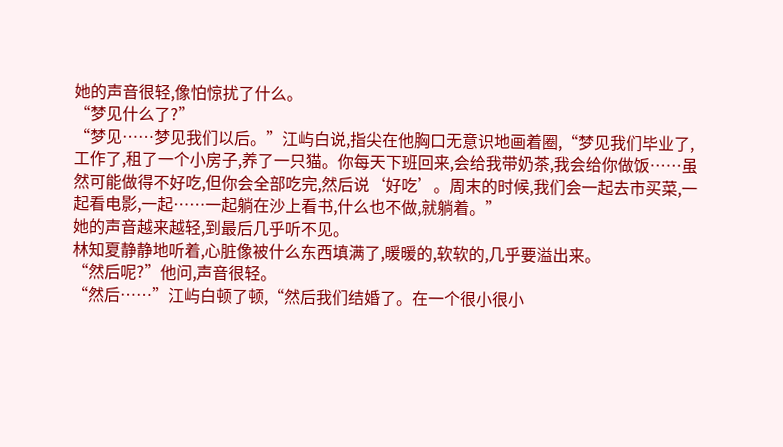她的声音很轻,像怕惊扰了什么。
“梦见什么了?”
“梦见……梦见我们以后。”江屿白说,指尖在他胸口无意识地画着圈,“梦见我们毕业了,工作了,租了一个小房子,养了一只猫。你每天下班回来,会给我带奶茶,我会给你做饭……虽然可能做得不好吃,但你会全部吃完,然后说‘好吃’。周末的时候,我们会一起去市买菜,一起看电影,一起……一起躺在沙上看书,什么也不做,就躺着。”
她的声音越来越轻,到最后几乎听不见。
林知夏静静地听着,心脏像被什么东西填满了,暖暖的,软软的,几乎要溢出来。
“然后呢?”他问,声音很轻。
“然后……”江屿白顿了顿,“然后我们结婚了。在一个很小很小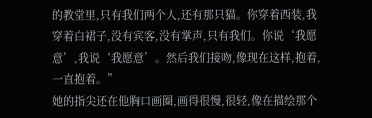的教堂里,只有我们两个人,还有那只猫。你穿着西装,我穿着白裙子,没有宾客,没有掌声,只有我们。你说‘我愿意’,我说‘我愿意’。然后我们接吻,像现在这样,抱着,一直抱着。”
她的指尖还在他胸口画圈,画得很慢,很轻,像在描绘那个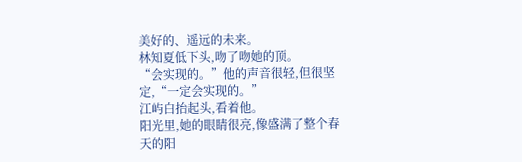美好的、遥远的未来。
林知夏低下头,吻了吻她的顶。
“会实现的。”他的声音很轻,但很坚定,“一定会实现的。”
江屿白抬起头,看着他。
阳光里,她的眼睛很亮,像盛满了整个春天的阳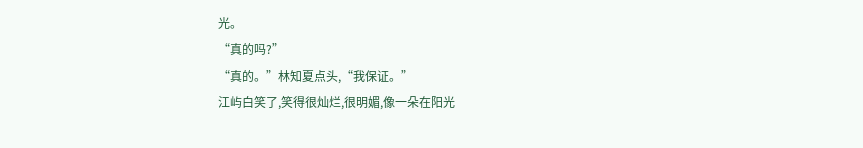光。
“真的吗?”
“真的。”林知夏点头,“我保证。”
江屿白笑了,笑得很灿烂,很明媚,像一朵在阳光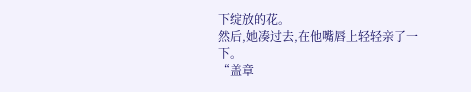下绽放的花。
然后,她凑过去,在他嘴唇上轻轻亲了一下。
“盖章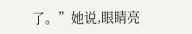了。”她说,眼睛亮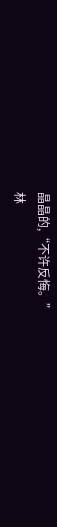晶晶的,“不许反悔。”
林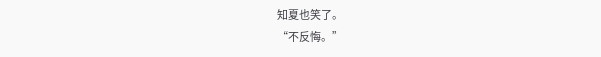知夏也笑了。
“不反悔。”